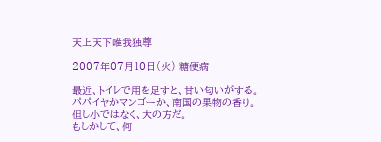天上天下唯我独尊

2007年07月10日(火) 糖便病

最近、トイレで用を足すと、甘い匂いがする。
パパイヤかマンゴーか、南国の果物の香り。
但し小ではなく、大の方だ。
もしかして、何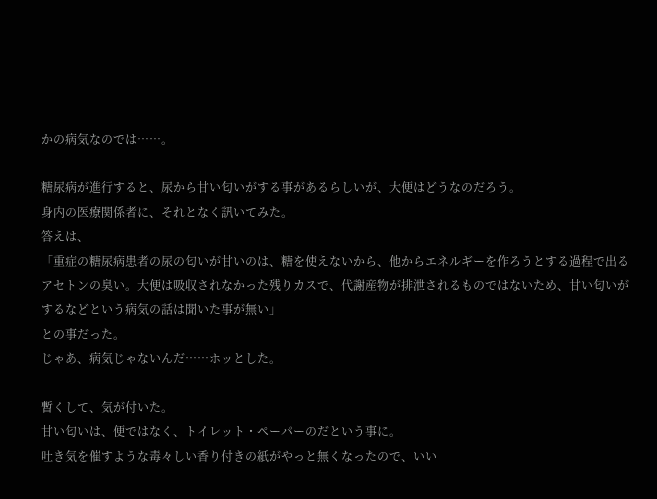かの病気なのでは……。

糖尿病が進行すると、尿から甘い匂いがする事があるらしいが、大便はどうなのだろう。
身内の医療関係者に、それとなく訊いてみた。
答えは、
「重症の糖尿病患者の尿の匂いが甘いのは、糖を使えないから、他からエネルギーを作ろうとする過程で出るアセトンの臭い。大便は吸収されなかった残りカスで、代謝産物が排泄されるものではないため、甘い匂いがするなどという病気の話は聞いた事が無い」
との事だった。
じゃあ、病気じゃないんだ……ホッとした。

暫くして、気が付いた。
甘い匂いは、便ではなく、トイレット・ペーパーのだという事に。
吐き気を催すような毒々しい香り付きの紙がやっと無くなったので、いい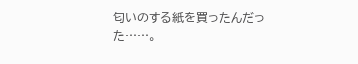匂いのする紙を買ったんだった……。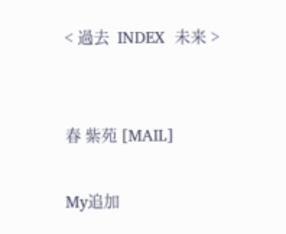< 過去  INDEX  未来 >


春 紫苑 [MAIL]

My追加